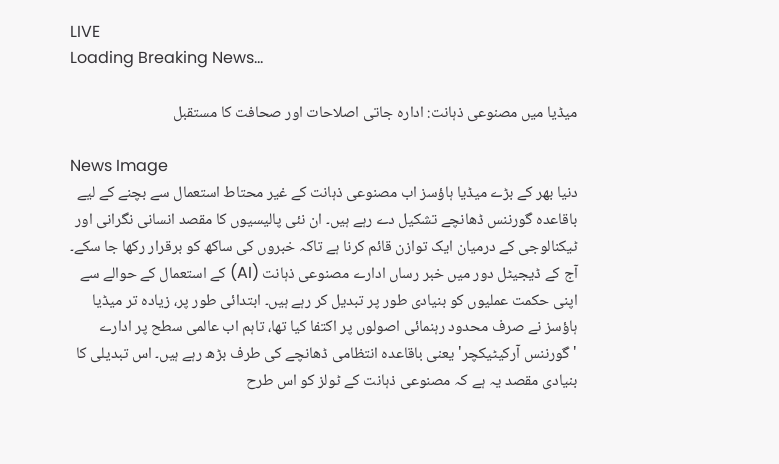LIVE
Loading Breaking News...

میڈیا میں مصنوعی ذہانت: ادارہ جاتی اصلاحات اور صحافت کا مستقبل

News Image
دنیا بھر کے بڑے میڈیا ہاؤسز اب مصنوعی ذہانت کے غیر محتاط استعمال سے بچنے کے لیے باقاعدہ گورننس ڈھانچے تشکیل دے رہے ہیں۔ ان نئی پالیسیوں کا مقصد انسانی نگرانی اور ٹیکنالوجی کے درمیان ایک توازن قائم کرنا ہے تاکہ خبروں کی ساکھ کو برقرار رکھا جا سکے۔
آج کے ڈیجیٹل دور میں خبر رساں ادارے مصنوعی ذہانت (AI) کے استعمال کے حوالے سے اپنی حکمت عملیوں کو بنیادی طور پر تبدیل کر رہے ہیں۔ ابتدائی طور پر، زیادہ تر میڈیا ہاؤسز نے صرف محدود رہنمائی اصولوں پر اکتفا کیا تھا، تاہم اب عالمی سطح پر ادارے 'گورننس آرکیٹیکچر' یعنی باقاعدہ انتظامی ڈھانچے کی طرف بڑھ رہے ہیں۔ اس تبدیلی کا بنیادی مقصد یہ ہے کہ مصنوعی ذہانت کے ٹولز کو اس طرح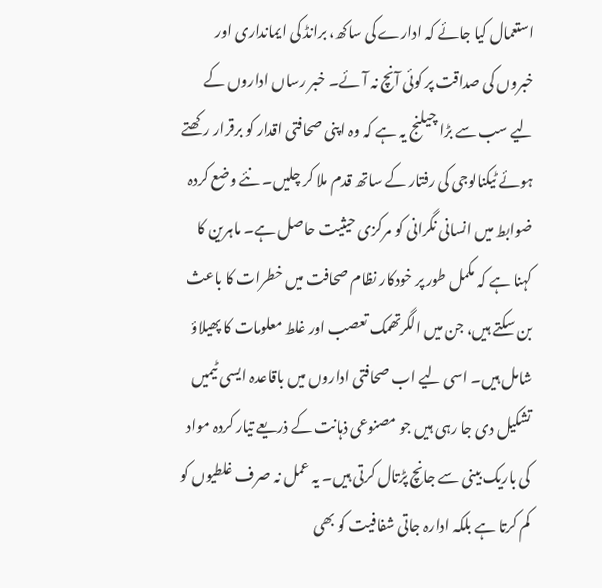استعمال کیا جائے کہ ادارے کی ساکھ، برانڈ کی ایمانداری اور خبروں کی صداقت پر کوئی آنچ نہ آئے۔ خبر رساں اداروں کے لیے سب سے بڑا چیلنج یہ ہے کہ وہ اپنی صحافتی اقدار کو برقرار رکھتے ہوئے ٹیکنالوجی کی رفتار کے ساتھ قدم ملا کر چلیں۔ نئے وضع کردہ ضوابط میں انسانی نگرانی کو مرکزی حیثیت حاصل ہے۔ ماہرین کا کہنا ہے کہ مکمل طور پر خودکار نظام صحافت میں خطرات کا باعث بن سکتے ہیں، جن میں الگرتھمک تعصب اور غلط معلومات کا پھیلاؤ شامل ہیں۔ اسی لیے اب صحافتی اداروں میں باقاعدہ ایسی ٹیمیں تشکیل دی جا رہی ہیں جو مصنوعی ذہانت کے ذریعے تیار کردہ مواد کی باریک بینی سے جانچ پڑتال کرتی ہیں۔ یہ عمل نہ صرف غلطیوں کو کم کرتا ہے بلکہ ادارہ جاتی شفافیت کو بھی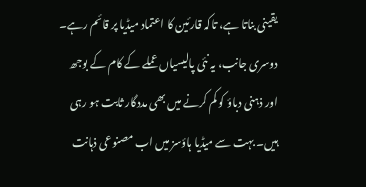یقینی بناتا ہے، تاکہ قارئین کا اعتماد میڈیا پر قائم رہے۔ دوسری جانب، یہ نئی پالیسیاں عملے کے کام کے بوجھ اور ذہنی دباؤ کو کم کرنے میں بھی مددگار ثابت ہو رہی ہیں۔ بہت سے میڈیا ہاؤسز میں اب مصنوعی ذہانت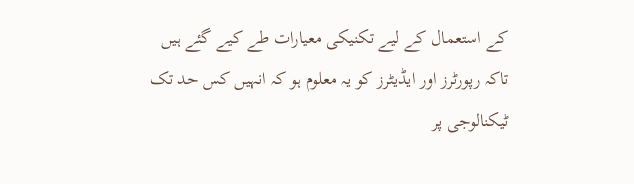کے استعمال کے لیے تکنیکی معیارات طے کیے گئے ہیں تاکہ رپورٹرز اور ایڈیٹرز کو یہ معلوم ہو کہ انہیں کس حد تک ٹیکنالوجی پر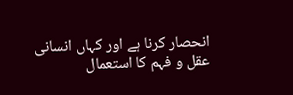انحصار کرنا ہے اور کہاں انسانی عقل و فہم کا استعمال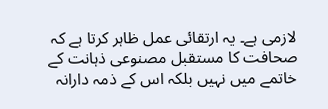لازمی ہے۔ یہ ارتقائی عمل ظاہر کرتا ہے کہ صحافت کا مستقبل مصنوعی ذہانت کے خاتمے میں نہیں بلکہ اس کے ذمہ دارانہ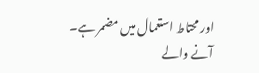اور محتاط استعمال میں مضمر ہے۔ آنے والے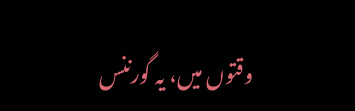وقتوں میں، یہ گورننس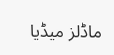ماڈلز میڈیا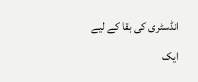انڈسٹری کی بقا کے لیے ایک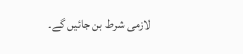لازمی شرط بن جائیں گے۔